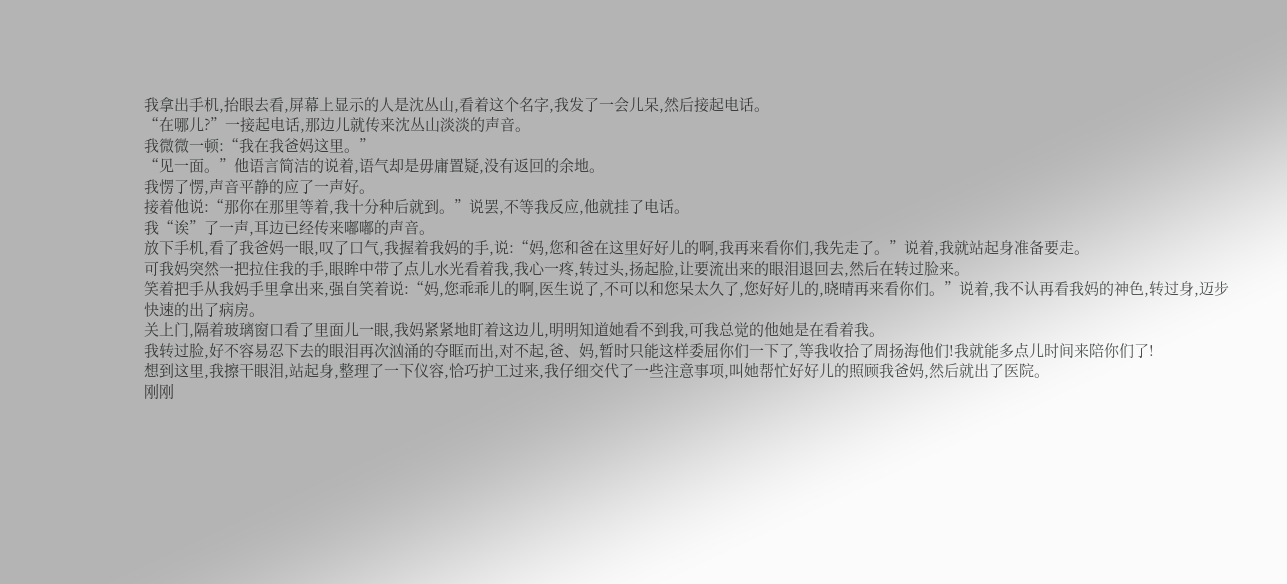我拿出手机,抬眼去看,屏幕上显示的人是沈丛山,看着这个名字,我发了一会儿呆,然后接起电话。
“在哪儿?”一接起电话,那边儿就传来沈丛山淡淡的声音。
我微微一顿:“我在我爸妈这里。”
“见一面。”他语言简洁的说着,语气却是毋庸置疑,没有返回的余地。
我愣了愣,声音平静的应了一声好。
接着他说:“那你在那里等着,我十分种后就到。”说罢,不等我反应,他就挂了电话。
我“诶”了一声,耳边已经传来嘟嘟的声音。
放下手机,看了我爸妈一眼,叹了口气,我握着我妈的手,说:“妈,您和爸在这里好好儿的啊,我再来看你们,我先走了。”说着,我就站起身准备要走。
可我妈突然一把拉住我的手,眼眸中带了点儿水光看着我,我心一疼,转过头,扬起脸,让要流出来的眼泪退回去,然后在转过脸来。
笑着把手从我妈手里拿出来,强自笑着说:“妈,您乖乖儿的啊,医生说了,不可以和您呆太久了,您好好儿的,晓晴再来看你们。”说着,我不认再看我妈的神色,转过身,迈步快速的出了病房。
关上门,隔着玻璃窗口看了里面儿一眼,我妈紧紧地盯着这边儿,明明知道她看不到我,可我总觉的他她是在看着我。
我转过脸,好不容易忍下去的眼泪再次汹涌的夺眶而出,对不起,爸、妈,暂时只能这样委屈你们一下了,等我收拾了周扬海他们!我就能多点儿时间来陪你们了!
想到这里,我擦干眼泪,站起身,整理了一下仪容,恰巧护工过来,我仔细交代了一些注意事项,叫她帮忙好好儿的照顾我爸妈,然后就出了医院。
刚刚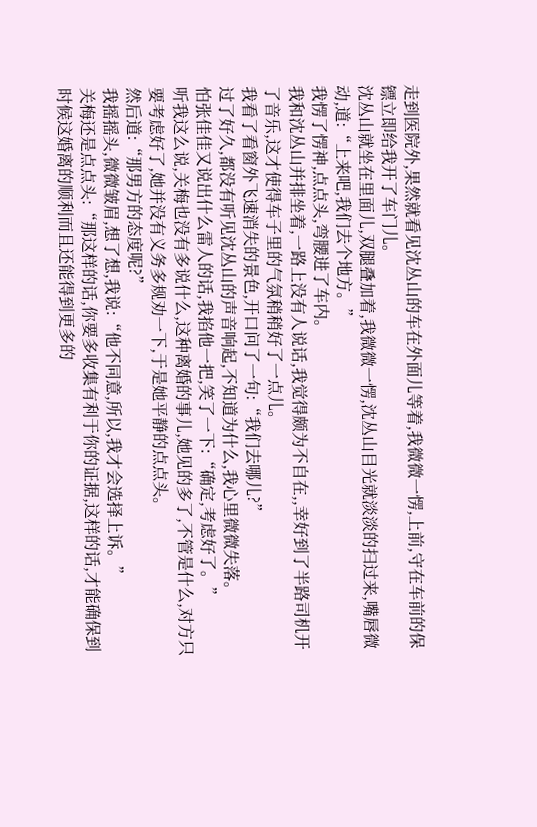走到医院外,果然就看见沈丛山的车在外面儿等着,我微微一愣,上前,守在车前的保镖立即给我开了车门儿。
沈丛山就坐在里面儿,双腿叠加着,我微微一愣,沈丛山目光就淡淡的扫过来,嘴唇微动,道:“上来吧,我们去个地方。”
我愣了愣神,点点头,弯腰进了车内。
我和沈丛山并排坐着,一路上没有人说话,我觉得颇为不自在,,幸好到了半路司机开了音乐,这才使得车子里的气氛稍稍好了一点儿。
我看了看窗外飞速消失的景色,开口问了一句:“我们去哪儿?”
过了好久,都没有听见沈丛山的声音响起,不知道为什么,我心里微微失落。
怕张佳佳又说出什么雷人的话,我掐他一把,笑了一下:“确定,考虑好了。”
听我这么说,关梅也没有多说什么,这种离婚的事儿,她见的多了,不管是什么,对方只要考虑好了,她并没有义务多规劝一下,于是她平静的点点头。
然后道:“那男方的态度呢?”
我摇摇头,微微皱眉,想了想,我说:“他不同意,所以,我才会选择上诉。”
关梅还是点点头:“那这样的话,你要多收集有利于你的证据,这样的话,才能确保到时候这婚离的顺利而且还能得到更多的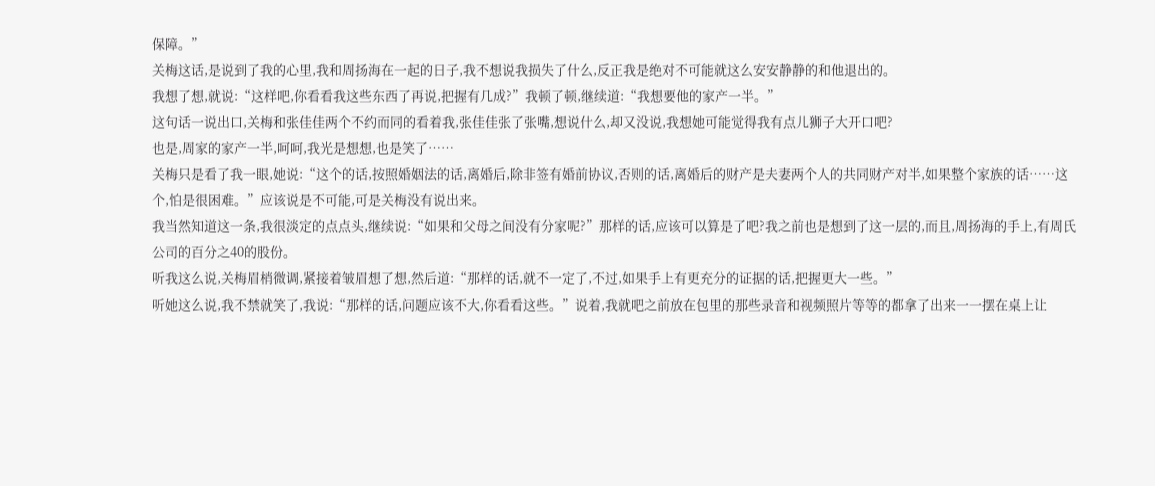保障。”
关梅这话,是说到了我的心里,我和周扬海在一起的日子,我不想说我损失了什么,反正我是绝对不可能就这么安安静静的和他退出的。
我想了想,就说:“这样吧,你看看我这些东西了再说,把握有几成?”我顿了顿,继续道:“我想要他的家产一半。”
这句话一说出口,关梅和张佳佳两个不约而同的看着我,张佳佳张了张嘴,想说什么,却又没说,我想她可能觉得我有点儿狮子大开口吧?
也是,周家的家产一半,呵呵,我光是想想,也是笑了……
关梅只是看了我一眼,她说:“这个的话,按照婚姻法的话,离婚后,除非签有婚前协议,否则的话,离婚后的财产是夫妻两个人的共同财产对半,如果整个家族的话……这个,怕是很困难。”应该说是不可能,可是关梅没有说出来。
我当然知道这一条,我很淡定的点点头,继续说:“如果和父母之间没有分家呢?”那样的话,应该可以算是了吧?我之前也是想到了这一层的,而且,周扬海的手上,有周氏公司的百分之40的股份。
听我这么说,关梅眉梢微调,紧接着皱眉想了想,然后道:“那样的话,就不一定了,不过,如果手上有更充分的证据的话,把握更大一些。”
听她这么说,我不禁就笑了,我说:“那样的话,问题应该不大,你看看这些。”说着,我就吧之前放在包里的那些录音和视频照片等等的都拿了出来一一摆在桌上让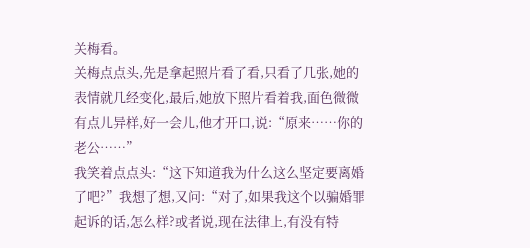关梅看。
关梅点点头,先是拿起照片看了看,只看了几张,她的表情就几经变化,最后,她放下照片看着我,面色微微有点儿异样,好一会儿,他才开口,说:“原来……你的老公……”
我笑着点点头:“这下知道我为什么这么坚定要离婚了吧?”我想了想,又问:“对了,如果我这个以骗婚罪起诉的话,怎么样?或者说,现在法律上,有没有特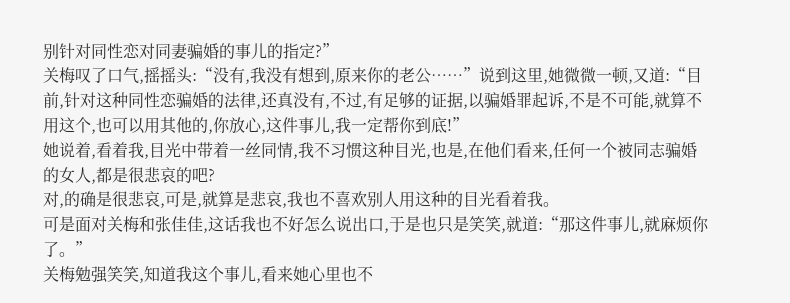别针对同性恋对同妻骗婚的事儿的指定?”
关梅叹了口气,摇摇头:“没有,我没有想到,原来你的老公……”说到这里,她微微一顿,又道:“目前,针对这种同性恋骗婚的法律,还真没有,不过,有足够的证据,以骗婚罪起诉,不是不可能,就算不用这个,也可以用其他的,你放心,这件事儿,我一定帮你到底!”
她说着,看着我,目光中带着一丝同情,我不习惯这种目光,也是,在他们看来,任何一个被同志骗婚的女人,都是很悲哀的吧?
对,的确是很悲哀,可是,就算是悲哀,我也不喜欢别人用这种的目光看着我。
可是面对关梅和张佳佳,这话我也不好怎么说出口,于是也只是笑笑,就道:“那这件事儿,就麻烦你了。”
关梅勉强笑笑,知道我这个事儿,看来她心里也不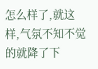怎么样了,就这样,气氛不知不觉的就降了下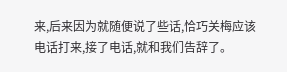来,后来因为就随便说了些话,恰巧关梅应该电话打来,接了电话,就和我们告辞了。